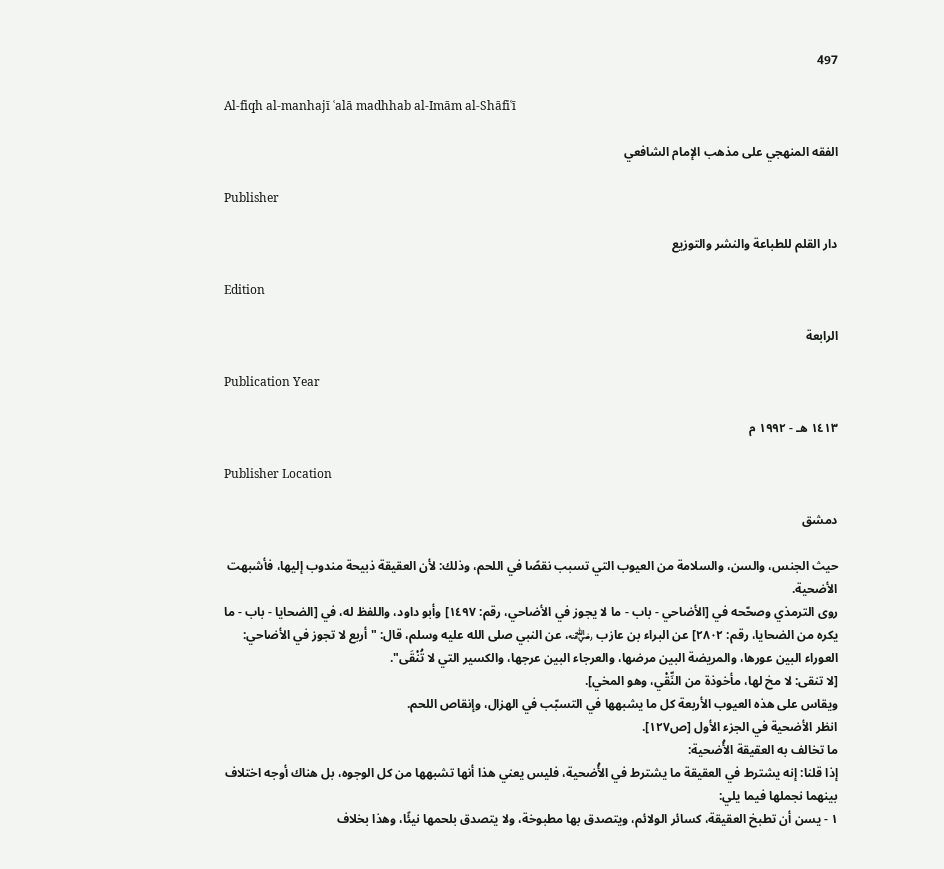497

Al-fiqh al-manhajī ʿalā madhhab al-Imām al-Shāfiʿī

الفقه المنهجي على مذهب الإمام الشافعي

Publisher

دار القلم للطباعة والنشر والتوزيع

Edition

الرابعة

Publication Year

١٤١٣ هـ - ١٩٩٢ م

Publisher Location

دمشق

حيث الجنس، والسن، والسلامة من العيوب التي تسبب نقصًا في اللحم، وذلك: لأن العقيقة ذبيحة مندوب إليها، فأشبهت الأضحية.
روى الترمذي وصحّحه في [الأضاحي - باب - ما لا يجوز في الأضاحي، رقم: ١٤٩٧] وأبو داود، واللفظ له، في [الضحايا - باب - ما يكره من الضحايا، رقم: ٢٨٠٢] عن البراء بن عازب ﵁، عن النبي صلى الله عليه وسلم، قال: " أربع لا تجوز في الأضاحي: العوراء البين عورها، والمريضة البين مرضها، والعرجاء البين عرجها، والكسير التي لا تُنْقَى".
[لا تنقى: لا مخ لها، مأخوذة من النِّقْي، وهو المخي].
ويقاس على هذه العيوب الأربعة كل ما يشبهها في التسبّب في الهزال، وإنقاص اللحم.
انظر الأضحية في الجزء الأول [ص١٢٧].
ما تخالف به العقيقة الأُضحية:
إذا قلنا: إنه يشترط في العقيقة ما يشترط في الأُضحية، فليس يعني هذا أنها تشبهها من كل الوجوه، بل هناك أوجه اختلاف بينهما نجملها فيما يلي:
١ - يسن أن تطبخ العقيقة، كسائر الولائم، ويتصدق بها مطبوخة، ولا يتصدق بلحمها نيئًا، وهذا بخلاف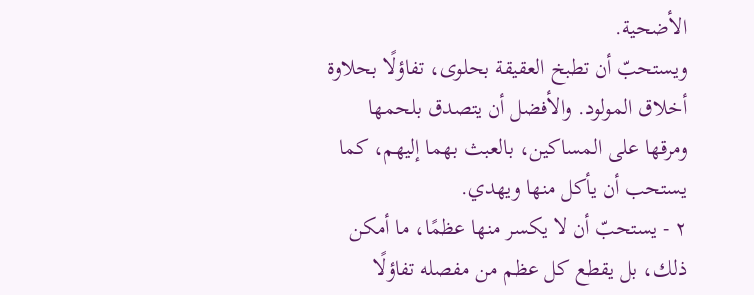الأضحية.
ويستحبّ أن تطبخ العقيقة بحلوى، تفاؤلًا بحلاوة أخلاق المولود. والأفضل أن يتصدق بلحمها ومرقها على المساكين، بالعبث بهما إليهم، كما يستحب أن يأكل منها ويهدي.
٢ - يستحبّ أن لا يكسر منها عظمًا، ما أمكن ذلك، بل يقطع كل عظم من مفصله تفاؤلًا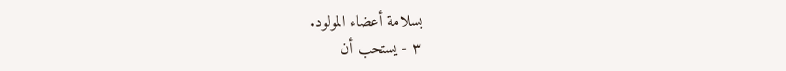بسلامة أعضاء المولود.
٣ - يستحب أن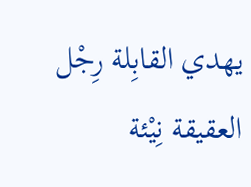يهدي القابِلة رِجْل العقيقة نِيْئة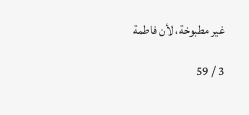غير مطبوخة، لأن فاطمة

3 / 59